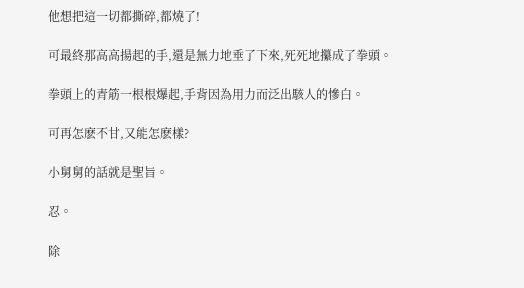他想把這一切都撕碎,都燒了!

可最終那高高揚起的手,還是無力地垂了下來,死死地攥成了拳頭。

拳頭上的青筋一根根爆起,手背因為用力而泛出駭人的慘白。

可再怎麽不甘,又能怎麽樣?

小舅舅的話就是聖旨。

忍。

除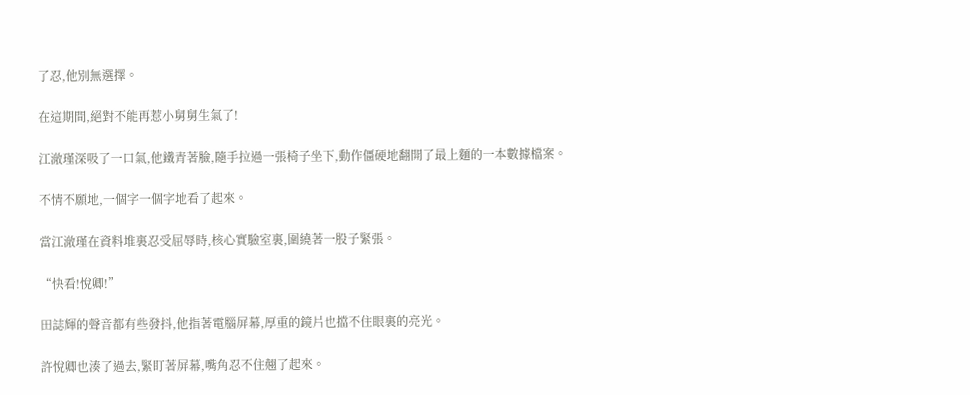了忍,他別無選擇。

在這期間,絕對不能再惹小舅舅生氣了!

江澈瑾深吸了一口氣,他鐵青著臉,隨手拉過一張椅子坐下,動作僵硬地翻開了最上麵的一本數據檔案。

不情不願地,一個字一個字地看了起來。

當江澈瑾在資料堆裏忍受屈辱時,核心實驗室裏,圍繞著一股子緊張。

“快看!悅卿!”

田誌輝的聲音都有些發抖,他指著電腦屏幕,厚重的鏡片也擋不住眼裏的亮光。

許悅卿也湊了過去,緊盯著屏幕,嘴角忍不住翹了起來。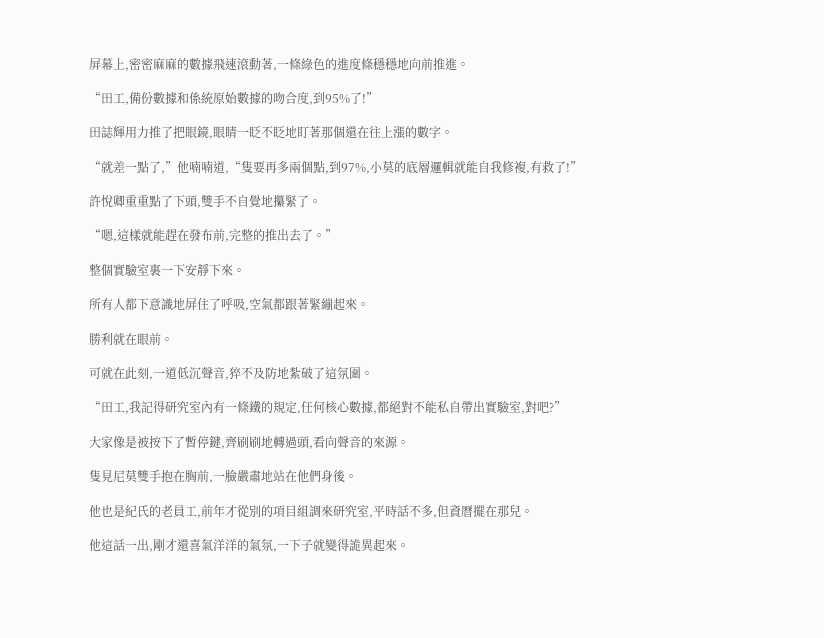屏幕上,密密麻麻的數據飛速滾動著,一條綠色的進度條穩穩地向前推進。

“田工,備份數據和係統原始數據的吻合度,到95%了!”

田誌輝用力推了把眼鏡,眼睛一眨不眨地盯著那個還在往上漲的數字。

“就差一點了,”他喃喃道,“隻要再多兩個點,到97%,小莫的底層邏輯就能自我修複,有救了!”

許悅卿重重點了下頭,雙手不自覺地攥緊了。

“嗯,這樣就能趕在發布前,完整的推出去了。”

整個實驗室裏一下安靜下來。

所有人都下意識地屏住了呼吸,空氣都跟著緊繃起來。

勝利就在眼前。

可就在此刻,一道低沉聲音,猝不及防地紮破了這氛圍。

“田工,我記得研究室內有一條鐵的規定,任何核心數據,都絕對不能私自帶出實驗室,對吧?”

大家像是被按下了暫停鍵,齊刷刷地轉過頭,看向聲音的來源。

隻見尼莫雙手抱在胸前,一臉嚴肅地站在他們身後。

他也是紀氏的老員工,前年才從別的項目組調來研究室,平時話不多,但資曆擺在那兒。

他這話一出,剛才還喜氣洋洋的氣氛,一下子就變得詭異起來。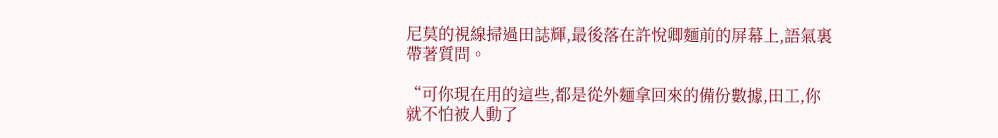尼莫的視線掃過田誌輝,最後落在許悅卿麵前的屏幕上,語氣裏帶著質問。

“可你現在用的這些,都是從外麵拿回來的備份數據,田工,你就不怕被人動了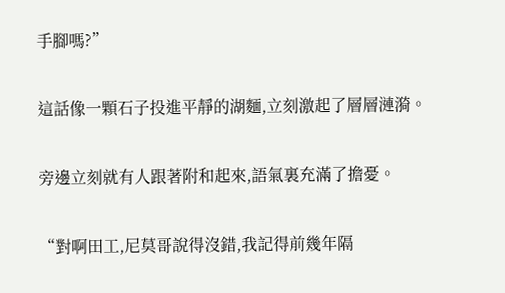手腳嗎?”

這話像一顆石子投進平靜的湖麵,立刻激起了層層漣漪。

旁邊立刻就有人跟著附和起來,語氣裏充滿了擔憂。

“對啊田工,尼莫哥說得沒錯,我記得前幾年隔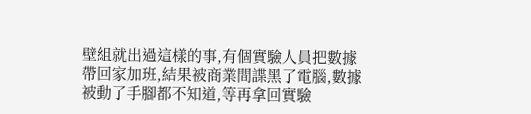壁組就出過這樣的事,有個實驗人員把數據帶回家加班,結果被商業間諜黑了電腦,數據被動了手腳都不知道,等再拿回實驗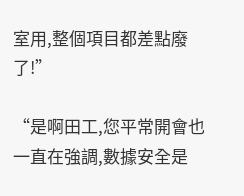室用,整個項目都差點廢了!”

“是啊田工,您平常開會也一直在強調,數據安全是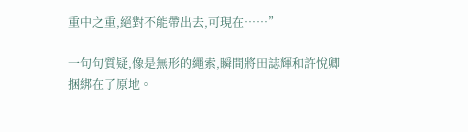重中之重,絕對不能帶出去,可現在……”

一句句質疑,像是無形的繩索,瞬間將田誌輝和許悅卿捆綁在了原地。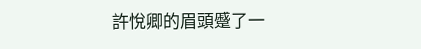許悅卿的眉頭蹙了一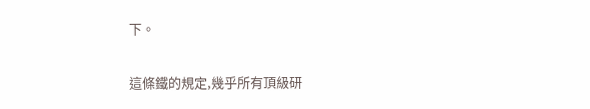下。

這條鐵的規定,幾乎所有頂級研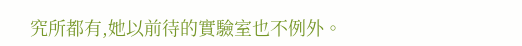究所都有,她以前待的實驗室也不例外。